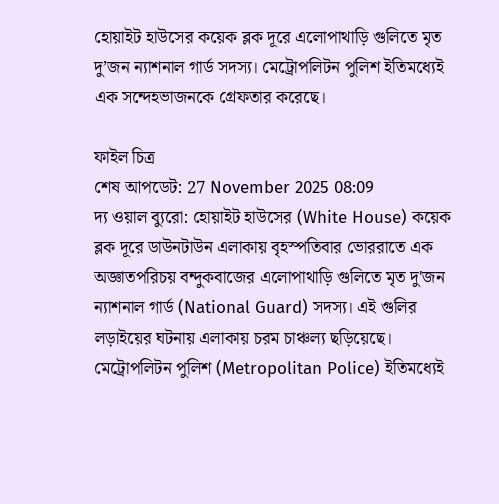হোয়াইট হাউসের কয়েক ব্লক দূরে এলোপাথাড়ি গুলিতে মৃত দু’জন ন্যাশনাল গার্ড সদস্য। মেট্রোপলিটন পুলিশ ইতিমধ্যেই এক সন্দেহভাজনকে গ্রেফতার করেছে।

ফাইল চিত্র
শেষ আপডেট: 27 November 2025 08:09
দ্য ওয়াল ব্যুরো: হোয়াইট হাউসের (White House) কয়েক ব্লক দূরে ডাউনটাউন এলাকায় বৃহস্পতিবার ভোররাতে এক অজ্ঞাতপরিচয় বন্দুকবাজের এলোপাথাড়ি গুলিতে মৃত দু'জন ন্যাশনাল গার্ড (National Guard) সদস্য। এই গুলির লড়াইয়ের ঘটনায় এলাকায় চরম চাঞ্চল্য ছড়িয়েছে। মেট্রোপলিটন পুলিশ (Metropolitan Police) ইতিমধ্যেই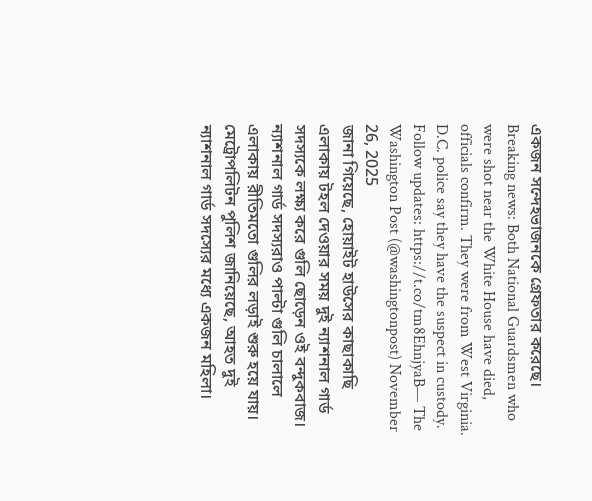একজন সন্দেহভাজনকে গ্রেফতার করেছে।
Breaking news: Both National Guardsmen who were shot near the White House have died, officials confirm. They were from West Virginia.
D.C. police say they have the suspect in custody.
Follow updates: https://t.co/tm8EhnjyaB— The Washington Post (@washingtonpost) November 26, 2025
জানা গিয়েছে, হোয়াইট হাউসের কাছাকাছি এলাকায় টহল দেওয়ার সময় দুই ন্যাশনাল গার্ড সদস্যকে লক্ষ্য করে গুলি ছোড়েন ওই বন্দুকবাজ। ন্যাশনাল গার্ড সদস্যরাও পাল্টা গুলি চালালে এলাকায় রীতিমতো গুলির লড়াই শুরু হয়ে যায়।
মেট্রোপলিটন পুলিশ জানিয়েছে, আহত দুই ন্যাশনাল গার্ড সদস্যের মধ্যে একজন মহিলা।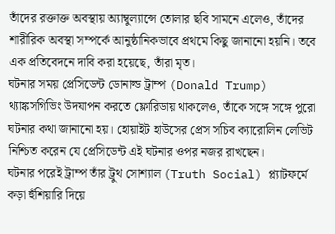তাঁদের রক্তাক্ত অবস্থায় অ্যাম্বুল্যান্সে তোলার ছবি সামনে এলেও, তাঁদের শারীরিক অবস্থা সম্পর্কে আনুষ্ঠানিকভাবে প্রথমে কিছু জানানো হয়নি। তবে এক প্রতিবেদনে দাবি করা হয়েছে, তাঁরা মৃত।
ঘটনার সময় প্রেসিডেন্ট ডোনাল্ড ট্রাম্প (Donald Trump) থ্যাঙ্কসগিভিং উদযাপন করতে ফ্লোরিডায় থাকলেও, তাঁকে সঙ্গে সঙ্গে পুরো ঘটনার কথা জানানো হয়। হোয়াইট হাউসের প্রেস সচিব ক্যারোলিন লেভিট নিশ্চিত করেন যে প্রেসিডেন্ট এই ঘটনার ওপর নজর রাখছেন।
ঘটনার পরেই ট্রাম্প তাঁর ট্রুথ সোশ্যাল (Truth Social) প্ল্যাটফর্মে কড়া হুঁশিয়ারি দিয়ে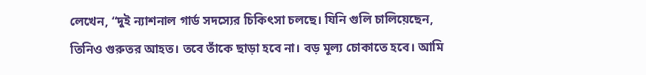লেখেন, “দুই ন্যাশনাল গার্ড সদস্যের চিকিৎসা চলছে। যিনি গুলি চালিয়েছেন, তিনিও গুরুতর আহত। তবে তাঁকে ছাড়া হবে না। বড় মূল্য চোকাতে হবে। আমি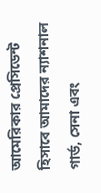আমেরিকার প্রেসিডেন্ট হিসাবে আমাদের ন্যাশনাল গার্ড, সেনা এবং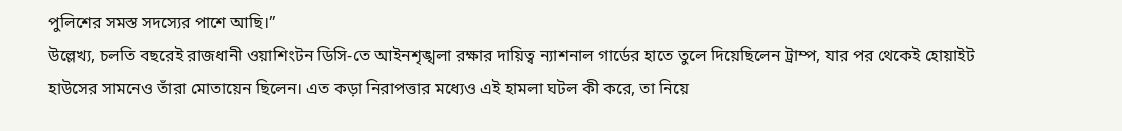পুলিশের সমস্ত সদস্যের পাশে আছি।”
উল্লেখ্য, চলতি বছরেই রাজধানী ওয়াশিংটন ডিসি-তে আইনশৃঙ্খলা রক্ষার দায়িত্ব ন্যাশনাল গার্ডের হাতে তুলে দিয়েছিলেন ট্রাম্প, যার পর থেকেই হোয়াইট হাউসের সামনেও তাঁরা মোতায়েন ছিলেন। এত কড়া নিরাপত্তার মধ্যেও এই হামলা ঘটল কী করে, তা নিয়ে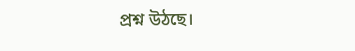প্রশ্ন উঠছে।